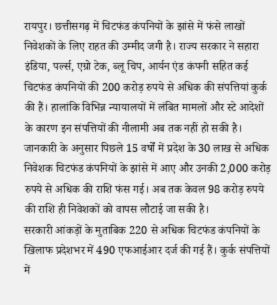रायपुर। छत्तीसगढ़ में चिटफंड कंपनियों के झांसे में फंसे लाखों निवेशकों के लिए राहत की उम्मीद जगी है। राज्य सरकार ने सहारा इंडिया, पर्ल्स, एग्रो टेक, ब्लू चिप, आर्यन एंड कंपनी सहित कई चिटफंड कंपनियों की 200 करोड़ रुपये से अधिक की संपत्तियां कुर्क की हैं। हालांकि विभिन्न न्यायालयों में लंबित मामलों और स्टे आदेशों के कारण इन संपत्तियों की नीलामी अब तक नहीं हो सकी है।
जानकारी के अनुसार पिछले 15 वर्षों में प्रदेश के 30 लाख से अधिक निवेशक चिटफंड कंपनियों के झांसे में आए और उनकी 2,000 करोड़ रुपये से अधिक की राशि फंस गई। अब तक केवल 98 करोड़ रुपये की राशि ही निवेशकों को वापस लौटाई जा सकी है।
सरकारी आंकड़ों के मुताबिक 220 से अधिक चिटफंड कंपनियों के खिलाफ प्रदेशभर में 490 एफआईआर दर्ज की गई हैं। कुर्क संपत्तियों में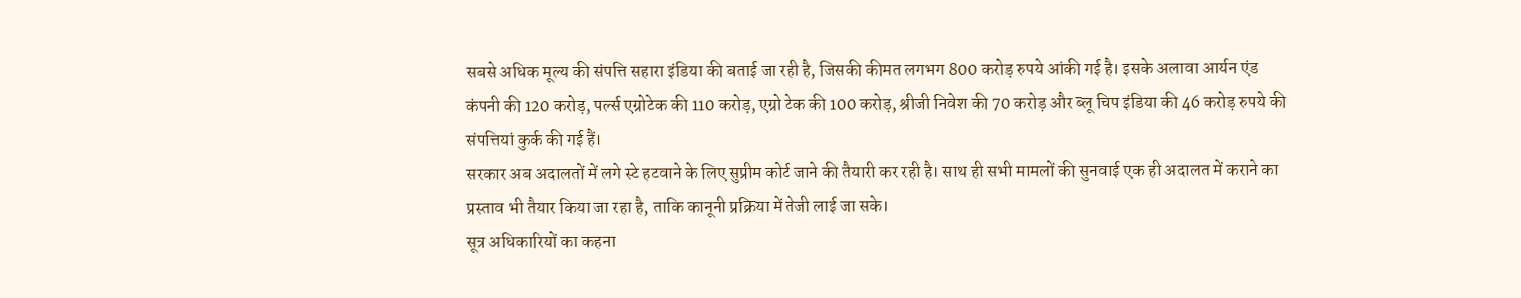सबसे अधिक मूल्य की संपत्ति सहारा इंडिया की बताई जा रही है, जिसकी कीमत लगभग 800 करोड़ रुपये आंकी गई है। इसके अलावा आर्यन एंड कंपनी की 120 करोड़, पर्ल्स एग्रोटेक की 110 करोड़, एग्रो टेक की 100 करोड़, श्रीजी निवेश की 70 करोड़ और ब्लू चिप इंडिया की 46 करोड़ रुपये की संपत्तियां कुर्क की गई हैं।
सरकार अब अदालतों में लगे स्टे हटवाने के लिए सुप्रीम कोर्ट जाने की तैयारी कर रही है। साथ ही सभी मामलों की सुनवाई एक ही अदालत में कराने का प्रस्ताव भी तैयार किया जा रहा है, ताकि कानूनी प्रक्रिया में तेजी लाई जा सके।
सूत्र अधिकारियों का कहना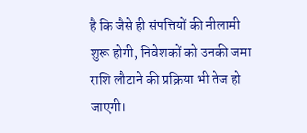है कि जैसे ही संपत्तियों की नीलामी शुरू होगी, निवेशकों को उनकी जमा राशि लौटाने की प्रक्रिया भी तेज हो जाएगी।